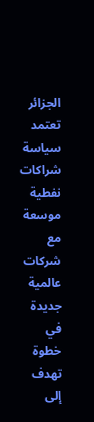الجزائر تعتمد سياسة شراكات نفطية موسعة مع شركات عالمية جديدة
في خطوة تهدف إلى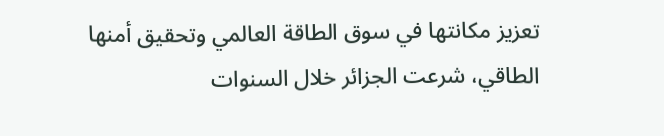تعزيز مكانتها في سوق الطاقة العالمي وتحقيق أمنها الطاقي، شرعت الجزائر خلال السنوات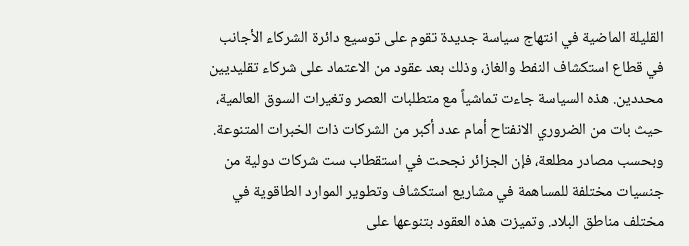القليلة الماضية في انتهاج سياسة جديدة تقوم على توسيع دائرة الشركاء الأجانب في قطاع استكشاف النفط والغاز، وذلك بعد عقود من الاعتماد على شركاء تقليديين محددين. هذه السياسة جاءت تماشياً مع متطلبات العصر وتغيرات السوق العالمية، حيث بات من الضروري الانفتاح أمام عدد أكبر من الشركات ذات الخبرات المتنوعة.
وبحسب مصادر مطلعة، فإن الجزائر نجحت في استقطاب ست شركات دولية من جنسيات مختلفة للمساهمة في مشاريع استكشاف وتطوير الموارد الطاقوية في مختلف مناطق البلاد. وتميزت هذه العقود بتنوعها على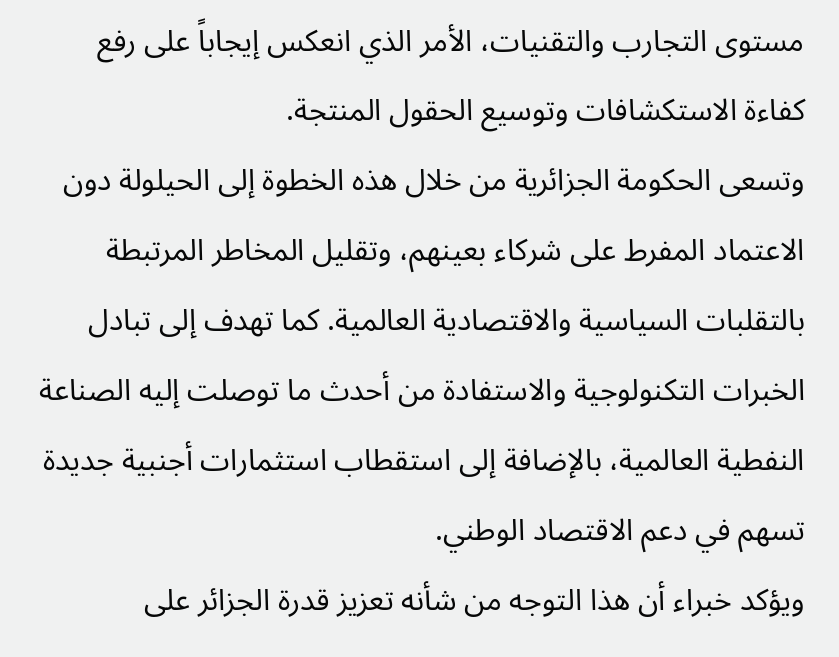مستوى التجارب والتقنيات، الأمر الذي انعكس إيجاباً على رفع كفاءة الاستكشافات وتوسيع الحقول المنتجة.
وتسعى الحكومة الجزائرية من خلال هذه الخطوة إلى الحيلولة دون الاعتماد المفرط على شركاء بعينهم، وتقليل المخاطر المرتبطة بالتقلبات السياسية والاقتصادية العالمية. كما تهدف إلى تبادل الخبرات التكنولوجية والاستفادة من أحدث ما توصلت إليه الصناعة النفطية العالمية، بالإضافة إلى استقطاب استثمارات أجنبية جديدة تسهم في دعم الاقتصاد الوطني.
ويؤكد خبراء أن هذا التوجه من شأنه تعزيز قدرة الجزائر على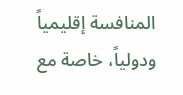المنافسة إقليمياً ودولياً، خاصة مع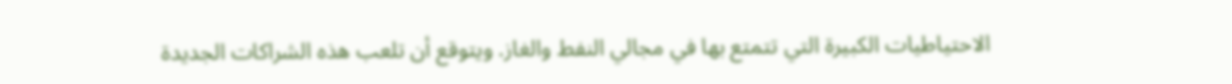الاحتياطيات الكبيرة التي تتمتع بها في مجالي النفط والغاز. ويتوقع أن تلعب هذه الشراكات الجديدة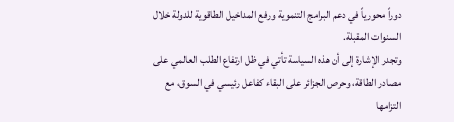دوراً محورياً في دعم البرامج التنموية ورفع المداخيل الطاقوية للدولة خلال السنوات المقبلة.
وتجدر الإشارة إلى أن هذه السياسة تأتي في ظل ارتفاع الطلب العالمي على مصادر الطاقة، وحرص الجزائر على البقاء كفاعل رئيسي في السوق، مع التزامها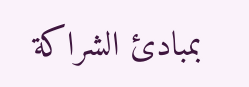بمبادئ الشراكة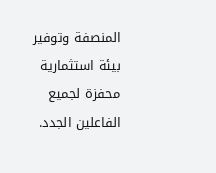المنصفة وتوفير بيئة استثمارية محفزة لجميع الفاعلين الجدد.